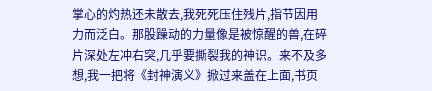掌心的灼热还未散去,我死死压住残片,指节因用力而泛白。那股躁动的力量像是被惊醒的兽,在碎片深处左冲右突,几乎要撕裂我的神识。来不及多想,我一把将《封神演义》掀过来盖在上面,书页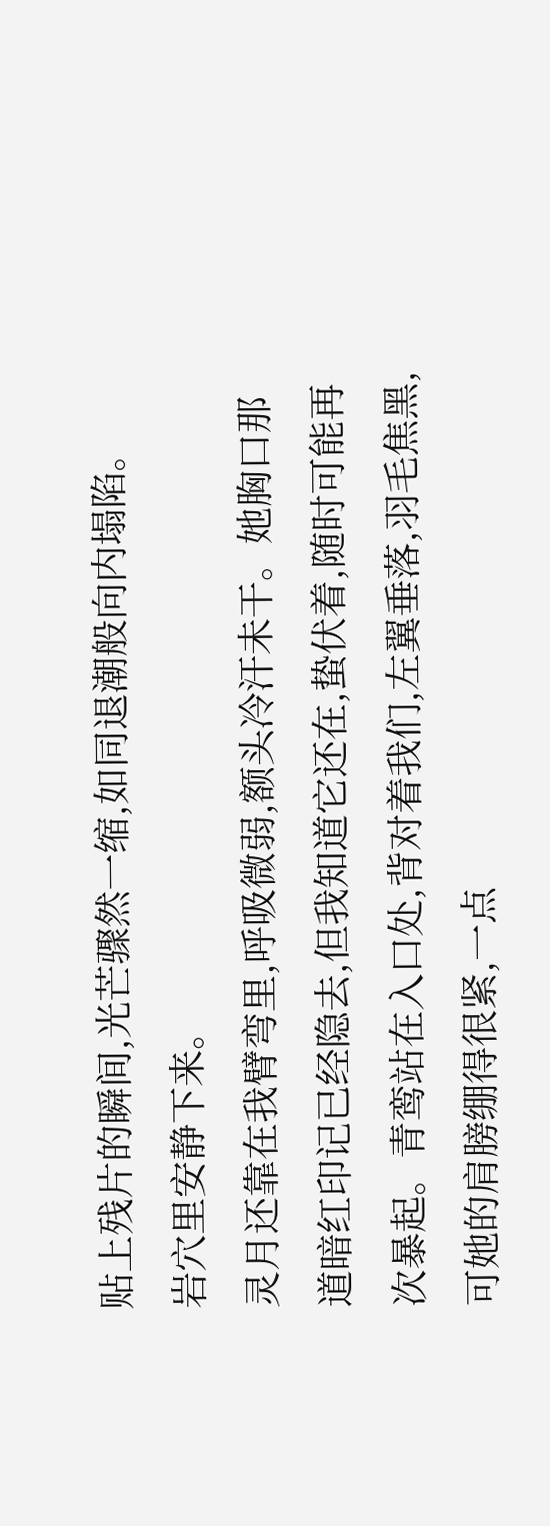贴上残片的瞬间,光芒骤然一缩,如同退潮般向内塌陷。
岩穴里安静下来。
灵月还靠在我臂弯里,呼吸微弱,额头冷汗未干。她胸口那道暗红印记已经隐去,但我知道它还在,蛰伏着,随时可能再次暴起。青鸾站在入口处,背对着我们,左翼垂落,羽毛焦黑,可她的肩膀绷得很紧,一点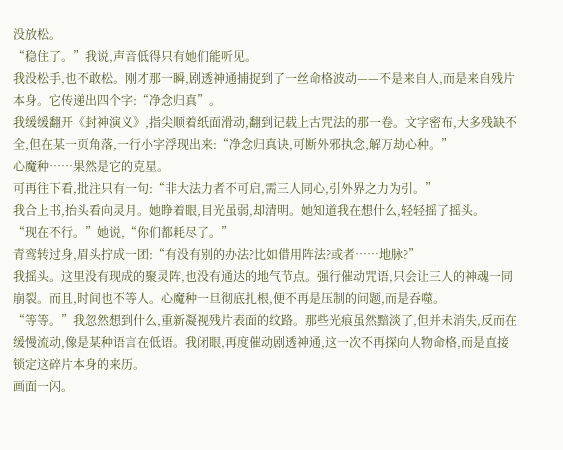没放松。
“稳住了。”我说,声音低得只有她们能听见。
我没松手,也不敢松。刚才那一瞬,剧透神通捕捉到了一丝命格波动——不是来自人,而是来自残片本身。它传递出四个字:“净念归真”。
我缓缓翻开《封神演义》,指尖顺着纸面滑动,翻到记载上古咒法的那一卷。文字密布,大多残缺不全,但在某一页角落,一行小字浮现出来:“净念归真诀,可断外邪执念,解万劫心种。”
心魔种……果然是它的克星。
可再往下看,批注只有一句:“非大法力者不可启,需三人同心,引外界之力为引。”
我合上书,抬头看向灵月。她睁着眼,目光虽弱,却清明。她知道我在想什么,轻轻摇了摇头。
“现在不行。”她说,“你们都耗尽了。”
青鸾转过身,眉头拧成一团:“有没有别的办法?比如借用阵法?或者……地脉?”
我摇头。这里没有现成的聚灵阵,也没有通达的地气节点。强行催动咒语,只会让三人的神魂一同崩裂。而且,时间也不等人。心魔种一旦彻底扎根,便不再是压制的问题,而是吞噬。
“等等。”我忽然想到什么,重新凝视残片表面的纹路。那些光痕虽然黯淡了,但并未消失,反而在缓慢流动,像是某种语言在低语。我闭眼,再度催动剧透神通,这一次不再探向人物命格,而是直接锁定这碎片本身的来历。
画面一闪。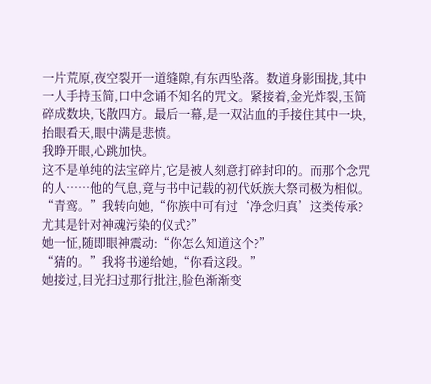一片荒原,夜空裂开一道缝隙,有东西坠落。数道身影围拢,其中一人手持玉简,口中念诵不知名的咒文。紧接着,金光炸裂,玉简碎成数块,飞散四方。最后一幕,是一双沾血的手接住其中一块,抬眼看天,眼中满是悲愤。
我睁开眼,心跳加快。
这不是单纯的法宝碎片,它是被人刻意打碎封印的。而那个念咒的人……他的气息,竟与书中记载的初代妖族大祭司极为相似。
“青鸾。”我转向她,“你族中可有过‘净念归真’这类传承?尤其是针对神魂污染的仪式?”
她一怔,随即眼神震动:“你怎么知道这个?”
“猜的。”我将书递给她,“你看这段。”
她接过,目光扫过那行批注,脸色渐渐变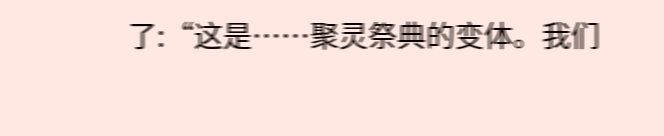了:“这是……聚灵祭典的变体。我们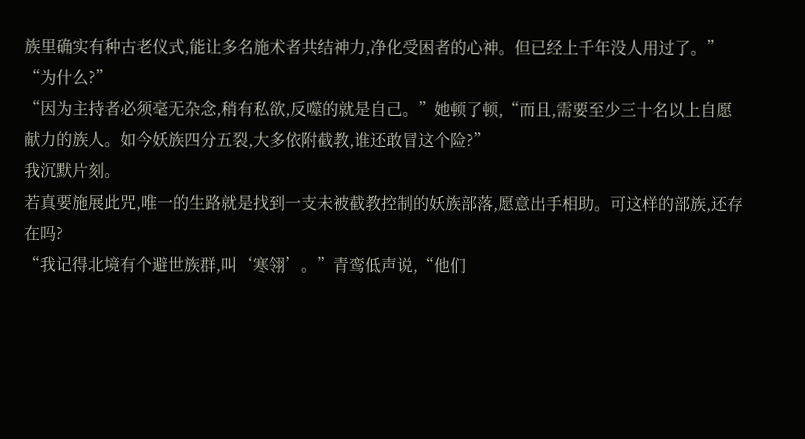族里确实有种古老仪式,能让多名施术者共结神力,净化受困者的心神。但已经上千年没人用过了。”
“为什么?”
“因为主持者必须毫无杂念,稍有私欲,反噬的就是自己。”她顿了顿,“而且,需要至少三十名以上自愿献力的族人。如今妖族四分五裂,大多依附截教,谁还敢冒这个险?”
我沉默片刻。
若真要施展此咒,唯一的生路就是找到一支未被截教控制的妖族部落,愿意出手相助。可这样的部族,还存在吗?
“我记得北境有个避世族群,叫‘寒翎’。”青鸾低声说,“他们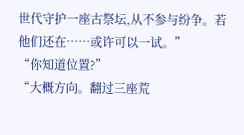世代守护一座古祭坛,从不参与纷争。若他们还在……或许可以一试。”
“你知道位置?”
“大概方向。翻过三座荒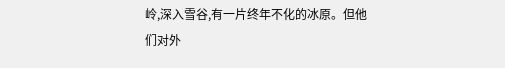岭,深入雪谷,有一片终年不化的冰原。但他们对外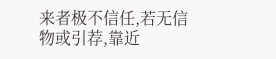来者极不信任,若无信物或引荐,靠近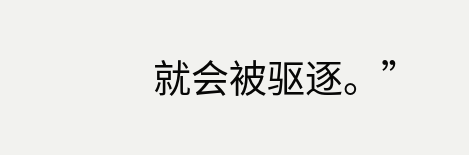就会被驱逐。”